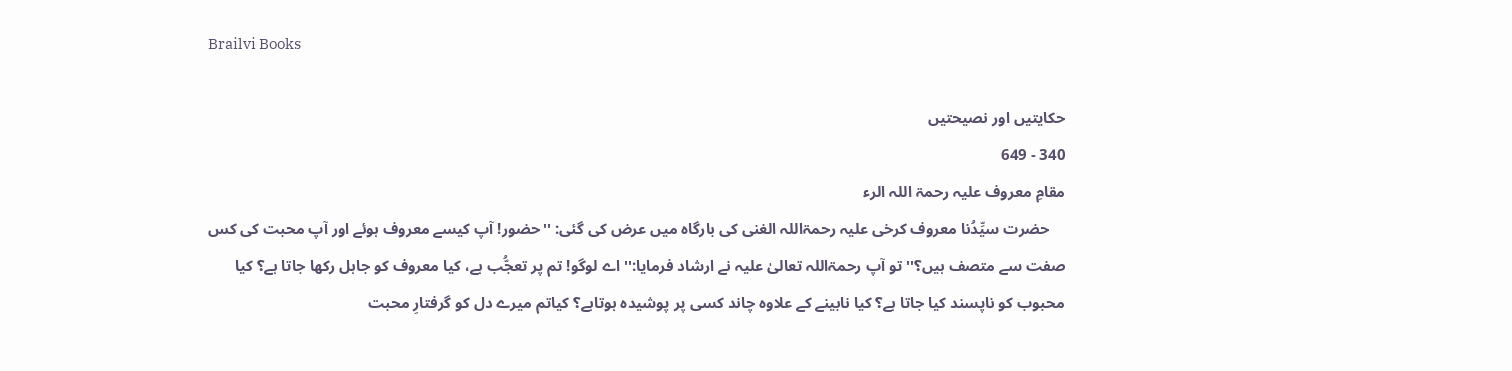Brailvi Books

حکایتیں اور نصیحتیں
340 - 649
مقامِ معروف علیہ رحمۃ اللہ الرء
    حضرت سیِّدُنا معروف کرخی علیہ رحمۃاللہ الغنی کی بارگاہ میں عرض کی گئی: ''حضور! آپ کیسے معروف ہوئے اور آپ محبت کی کس صفت سے متصف ہیں؟'' تو آپ رحمۃاللہ تعالیٰ علیہ نے ارشاد فرمایا:'' اے لوگو! تم پر تعجُّب ہے، کیا معروف کو جاہل رکھا جاتا ہے؟ کیا محبوب کو ناپسند کیا جاتا ہے؟ کیا نابینے کے علاوہ چاند کسی پر پوشیدہ ہوتاہے؟ کیاتم میرے دل کو گرفتارِ محبت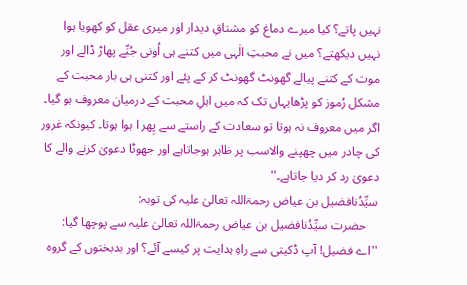نہیں پاتے؟ کیا میرے دماغ کو مشتاقِ دیدار اور میری عقل کو کھویا ہوا نہیں دیکھتے؟ میں نے محبتِ الٰہی میں کتنے ہی اُونی جُبِّے پھاڑ ڈالے اور موت کے کتنے پیالے گھونٹ گھونٹ کر کے پئے اور کتنی ہی بار محبت کے مشکل رُموز کو پڑھایہاں تک کہ میں اہلِ محبت کے درمیان معروف ہو گیا۔ اگر میں معروف نہ ہوتا تو سعادت کے راستے سے پِھر ا ہوا ہوتا۔ کیونکہ غرور کی چادر میں چھپنے والاسب پر ظاہر ہوجاتاہے اور جھوٹا دعویٰ کرنے والے کا دعویٰ رد کر دیا جاتاہے۔''
سیِّدُنافضیل بن عیاض رحمۃاللہ تعالیٰ علیہ کی توبہ:
    حضرت سیِّدُنافضیل بن عیاض رحمۃاللہ تعالیٰ علیہ سے پوچھا گیا: ''اے فضیل! آپ ڈکیتی سے راہِ ہدایت پر کیسے آئے؟ اور بدبختوں کے گروہ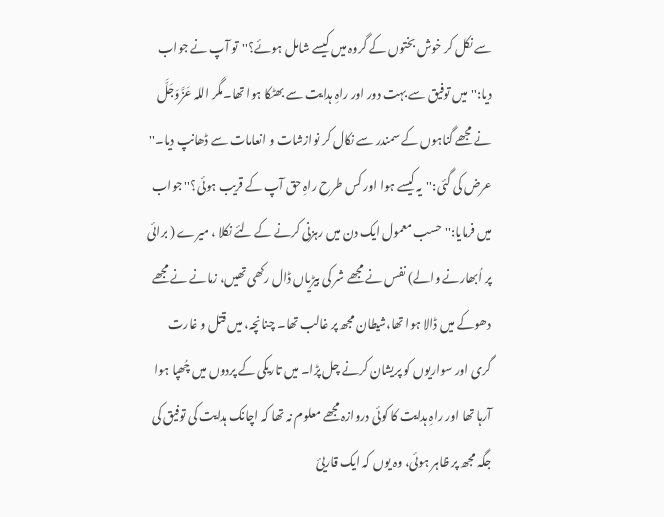سے نکل کر خوش بختوں کے گروہ میں کیسے شامل ہوئے؟''تو آپ نے جواب دیا:''میں توفیق سے بہت دور اور راہِ ہدایت سے بھٹکا ہوا تھا۔مگر اللہ عَزَّوَجَلَّ نے مجھے گناہوں کے سمندر سے نکال کر نوازشات و انعامات سے ڈھانپ دیا۔'' عرض کی گئی:''یہ کیسے ہوا اور کس طرح راہِ حق آپ کے قریب ہوئی؟'' جواب میں فرمایا:''حسب معمول ایک دن میں رہزنی کرنے کے لئے نکلا ، میرے ( برائی پر اُبھارنے والے) نفس نے مجھے شر کی بیڑیاں ڈال رکھی تھیں، زمانے نے مجھے دھوکے میں ڈالا ہوا تھا،شیطان مجھ پر غالب تھا۔ چنانچہ، میں قتل و غارت گری اور سواریوں کو پریشان کرنے چل پڑا۔ میں تاریکی کے پردوں میں چُھپا ہوا آرہا تھا اور راہِ ہدایت کا کوئی دروازہ مجھے معلوم نہ تھا کہ اچانک ہدایت کی توفیق کی جگہ مجھ پر ظاہر ہوئی، وہ یوں کہ ایک قاریئ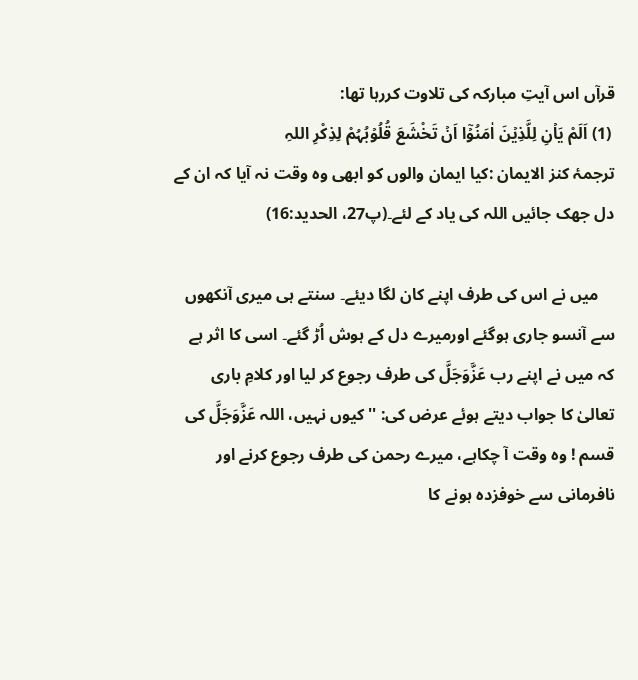قرآں اس آیتِ مبارکہ کی تلاوت کررہا تھا:
 (1) اَلَمْ یَاۡنِ لِلَّذِیۡنَ اٰمَنُوۡۤا اَنۡ تَخْشَعَ قُلُوۡبُہُمْ لِذِکْرِ اللہِ
ترجمۂ کنز الایمان :کیا ایمان والوں کو ابھی وہ وقت نہ آیا کہ ان کے دل جھک جائیں اللہ کی یاد کے لئے۔(پ27، الحدید:16)

    میں نے اس کی طرف اپنے کان لگا دیئے۔ سنتے ہی میری آنکھوں سے آنسو جاری ہوگئے اورمیرے دل کے ہوش اُڑ گئے۔ اسی کا اثر ہے کہ میں نے اپنے رب عَزَّوَجَلَّ کی طرف رجوع کر لیا اور کلامِ باری تعالیٰ کا جواب دیتے ہوئے عرض کی: ''کیوں نہیں، اللہ عَزَّوَجَلَّ کی قسم ! وہ وقت آ چکاہے، میرے رحمن کی طرف رجوع کرنے اور نافرمانی سے خوفزدہ ہونے کا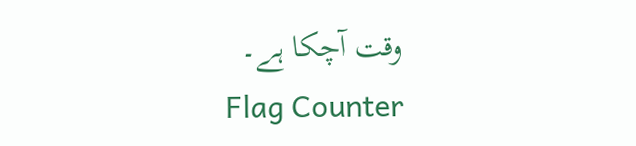وقت آچکا ہے۔
Flag Counter